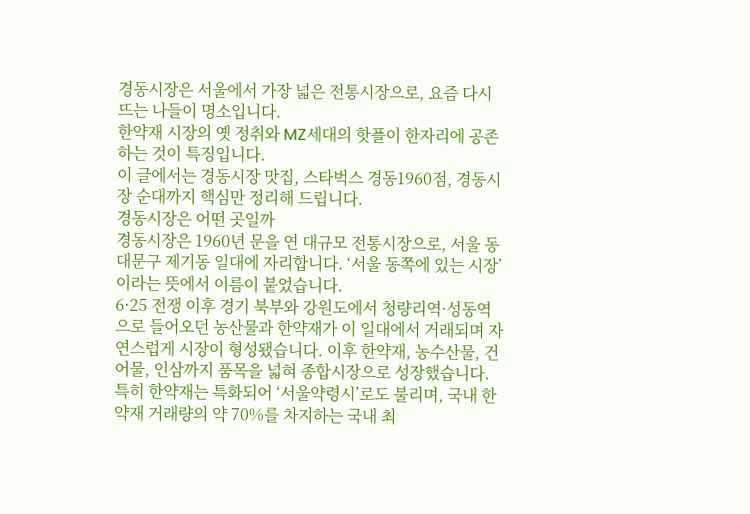경동시장은 서울에서 가장 넓은 전통시장으로, 요즘 다시 뜨는 나들이 명소입니다.
한약재 시장의 옛 정취와 MZ세대의 핫플이 한자리에 공존하는 것이 특징입니다.
이 글에서는 경동시장 맛집, 스타벅스 경동1960점, 경동시장 순대까지 핵심만 정리해 드립니다.
경동시장은 어떤 곳일까
경동시장은 1960년 문을 연 대규모 전통시장으로, 서울 동대문구 제기동 일대에 자리합니다. ‘서울 동쪽에 있는 시장’이라는 뜻에서 이름이 붙었습니다.
6·25 전쟁 이후 경기 북부와 강원도에서 청량리역·성동역으로 들어오던 농산물과 한약재가 이 일대에서 거래되며 자연스럽게 시장이 형성됐습니다. 이후 한약재, 농수산물, 건어물, 인삼까지 품목을 넓혀 종합시장으로 성장했습니다.
특히 한약재는 특화되어 ‘서울약령시’로도 불리며, 국내 한약재 거래량의 약 70%를 차지하는 국내 최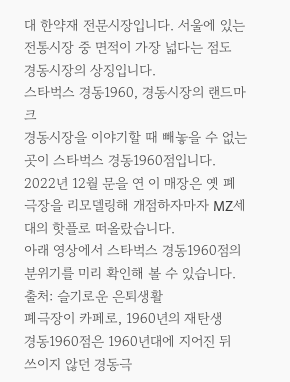대 한약재 전문시장입니다. 서울에 있는 전통시장 중 면적이 가장 넓다는 점도 경동시장의 상징입니다.
스타벅스 경동1960, 경동시장의 랜드마크
경동시장을 이야기할 때 빼놓을 수 없는 곳이 스타벅스 경동1960점입니다. 2022년 12월 문을 연 이 매장은 옛 폐극장을 리모델링해 개점하자마자 MZ세대의 핫플로 떠올랐습니다.
아래 영상에서 스타벅스 경동1960점의 분위기를 미리 확인해 볼 수 있습니다.
출처: 슬기로운 은퇴생활
폐극장이 카페로, 1960년의 재탄생
경동1960점은 1960년대에 지어진 뒤 쓰이지 않던 경동극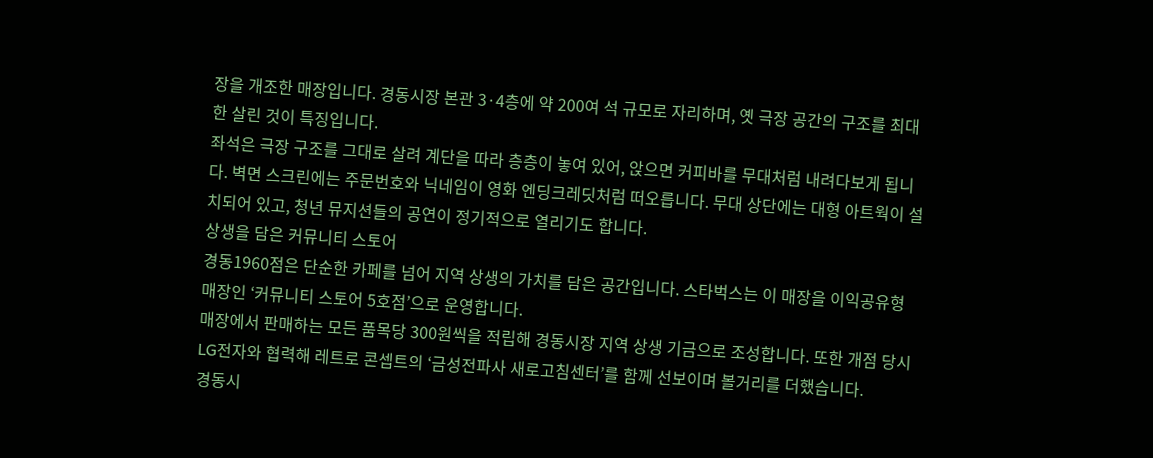장을 개조한 매장입니다. 경동시장 본관 3·4층에 약 200여 석 규모로 자리하며, 옛 극장 공간의 구조를 최대한 살린 것이 특징입니다.
좌석은 극장 구조를 그대로 살려 계단을 따라 층층이 놓여 있어, 앉으면 커피바를 무대처럼 내려다보게 됩니다. 벽면 스크린에는 주문번호와 닉네임이 영화 엔딩크레딧처럼 떠오릅니다. 무대 상단에는 대형 아트웍이 설치되어 있고, 청년 뮤지션들의 공연이 정기적으로 열리기도 합니다.
상생을 담은 커뮤니티 스토어
경동1960점은 단순한 카페를 넘어 지역 상생의 가치를 담은 공간입니다. 스타벅스는 이 매장을 이익공유형 매장인 ‘커뮤니티 스토어 5호점’으로 운영합니다.
매장에서 판매하는 모든 품목당 300원씩을 적립해 경동시장 지역 상생 기금으로 조성합니다. 또한 개점 당시 LG전자와 협력해 레트로 콘셉트의 ‘금성전파사 새로고침센터’를 함께 선보이며 볼거리를 더했습니다.
경동시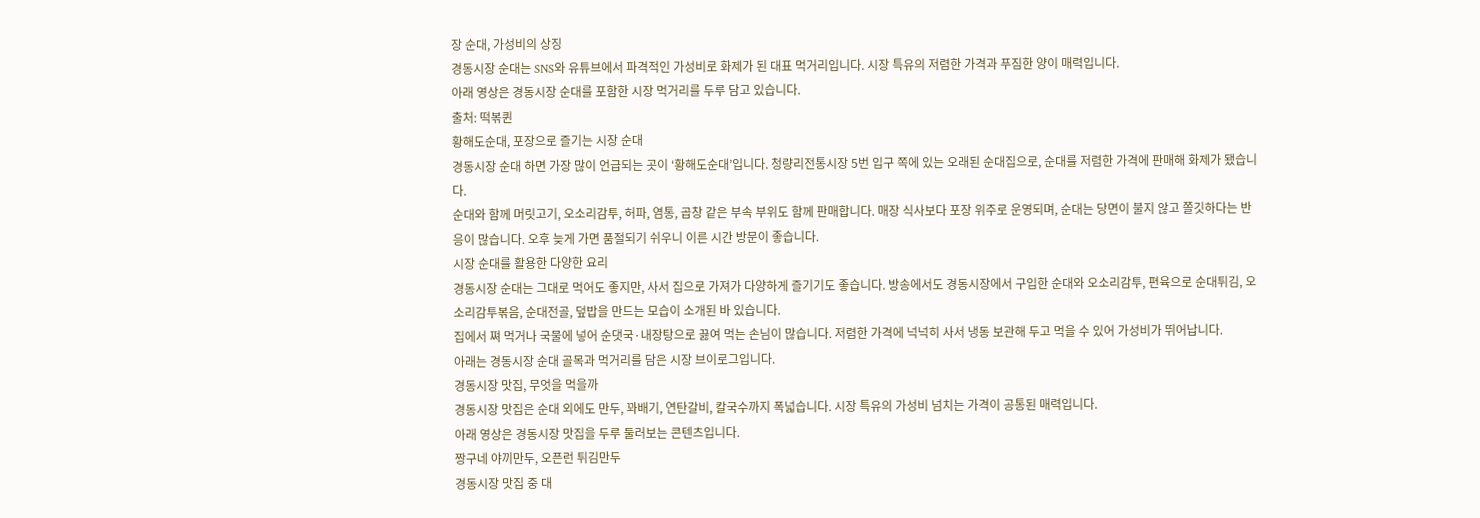장 순대, 가성비의 상징
경동시장 순대는 SNS와 유튜브에서 파격적인 가성비로 화제가 된 대표 먹거리입니다. 시장 특유의 저렴한 가격과 푸짐한 양이 매력입니다.
아래 영상은 경동시장 순대를 포함한 시장 먹거리를 두루 담고 있습니다.
출처: 떡볶퀸
황해도순대, 포장으로 즐기는 시장 순대
경동시장 순대 하면 가장 많이 언급되는 곳이 ‘황해도순대’입니다. 청량리전통시장 5번 입구 쪽에 있는 오래된 순대집으로, 순대를 저렴한 가격에 판매해 화제가 됐습니다.
순대와 함께 머릿고기, 오소리감투, 허파, 염통, 곱창 같은 부속 부위도 함께 판매합니다. 매장 식사보다 포장 위주로 운영되며, 순대는 당면이 불지 않고 쫄깃하다는 반응이 많습니다. 오후 늦게 가면 품절되기 쉬우니 이른 시간 방문이 좋습니다.
시장 순대를 활용한 다양한 요리
경동시장 순대는 그대로 먹어도 좋지만, 사서 집으로 가져가 다양하게 즐기기도 좋습니다. 방송에서도 경동시장에서 구입한 순대와 오소리감투, 편육으로 순대튀김, 오소리감투볶음, 순대전골, 덮밥을 만드는 모습이 소개된 바 있습니다.
집에서 쪄 먹거나 국물에 넣어 순댓국·내장탕으로 끓여 먹는 손님이 많습니다. 저렴한 가격에 넉넉히 사서 냉동 보관해 두고 먹을 수 있어 가성비가 뛰어납니다.
아래는 경동시장 순대 골목과 먹거리를 담은 시장 브이로그입니다.
경동시장 맛집, 무엇을 먹을까
경동시장 맛집은 순대 외에도 만두, 꽈배기, 연탄갈비, 칼국수까지 폭넓습니다. 시장 특유의 가성비 넘치는 가격이 공통된 매력입니다.
아래 영상은 경동시장 맛집을 두루 둘러보는 콘텐츠입니다.
짱구네 야끼만두, 오픈런 튀김만두
경동시장 맛집 중 대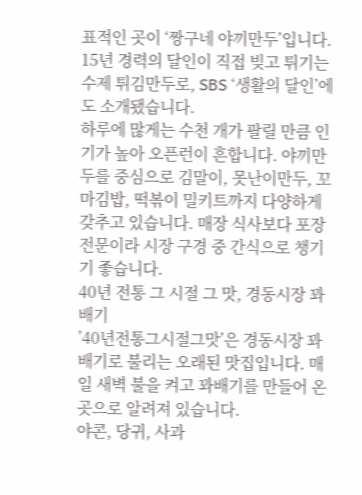표적인 곳이 ‘짱구네 야끼만두’입니다. 15년 경력의 달인이 직접 빚고 튀기는 수제 튀김만두로, SBS ‘생활의 달인’에도 소개됐습니다.
하루에 많게는 수천 개가 팔릴 만큼 인기가 높아 오픈런이 흔합니다. 야끼만두를 중심으로 김말이, 못난이만두, 꼬마김밥, 떡볶이 밀키트까지 다양하게 갖추고 있습니다. 매장 식사보다 포장 전문이라 시장 구경 중 간식으로 챙기기 좋습니다.
40년 전통 그 시절 그 맛, 경동시장 꽈배기
’40년전통그시절그맛’은 경동시장 꽈배기로 불리는 오래된 맛집입니다. 매일 새벽 불을 켜고 꽈배기를 만들어 온 곳으로 알려져 있습니다.
야콘, 당귀, 사과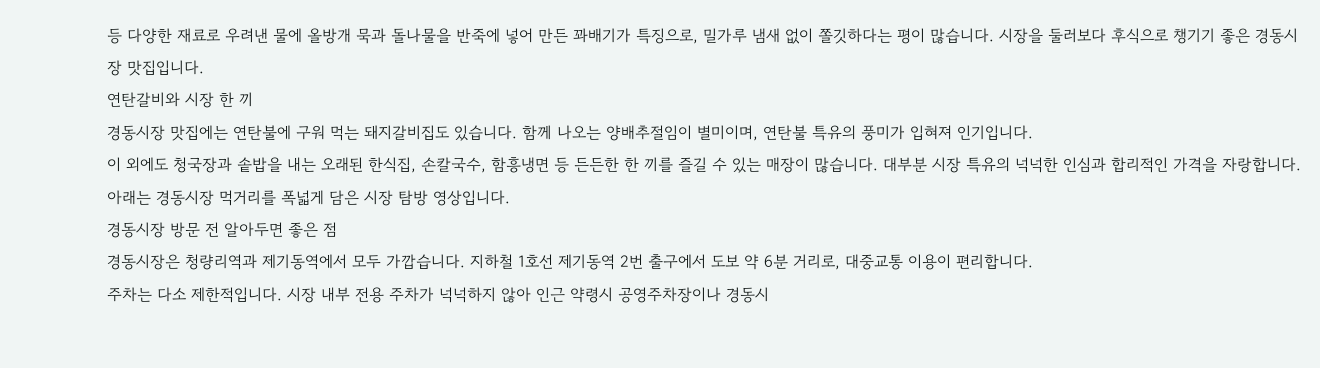등 다양한 재료로 우려낸 물에 올방개 묵과 돌나물을 반죽에 넣어 만든 꽈배기가 특징으로, 밀가루 냄새 없이 쫄깃하다는 평이 많습니다. 시장을 둘러보다 후식으로 챙기기 좋은 경동시장 맛집입니다.
연탄갈비와 시장 한 끼
경동시장 맛집에는 연탄불에 구워 먹는 돼지갈비집도 있습니다. 함께 나오는 양배추절임이 별미이며, 연탄불 특유의 풍미가 입혀져 인기입니다.
이 외에도 청국장과 솥밥을 내는 오래된 한식집, 손칼국수, 함흥냉면 등 든든한 한 끼를 즐길 수 있는 매장이 많습니다. 대부분 시장 특유의 넉넉한 인심과 합리적인 가격을 자랑합니다.
아래는 경동시장 먹거리를 폭넓게 담은 시장 탐방 영상입니다.
경동시장 방문 전 알아두면 좋은 점
경동시장은 청량리역과 제기동역에서 모두 가깝습니다. 지하철 1호선 제기동역 2번 출구에서 도보 약 6분 거리로, 대중교통 이용이 편리합니다.
주차는 다소 제한적입니다. 시장 내부 전용 주차가 넉넉하지 않아 인근 약령시 공영주차장이나 경동시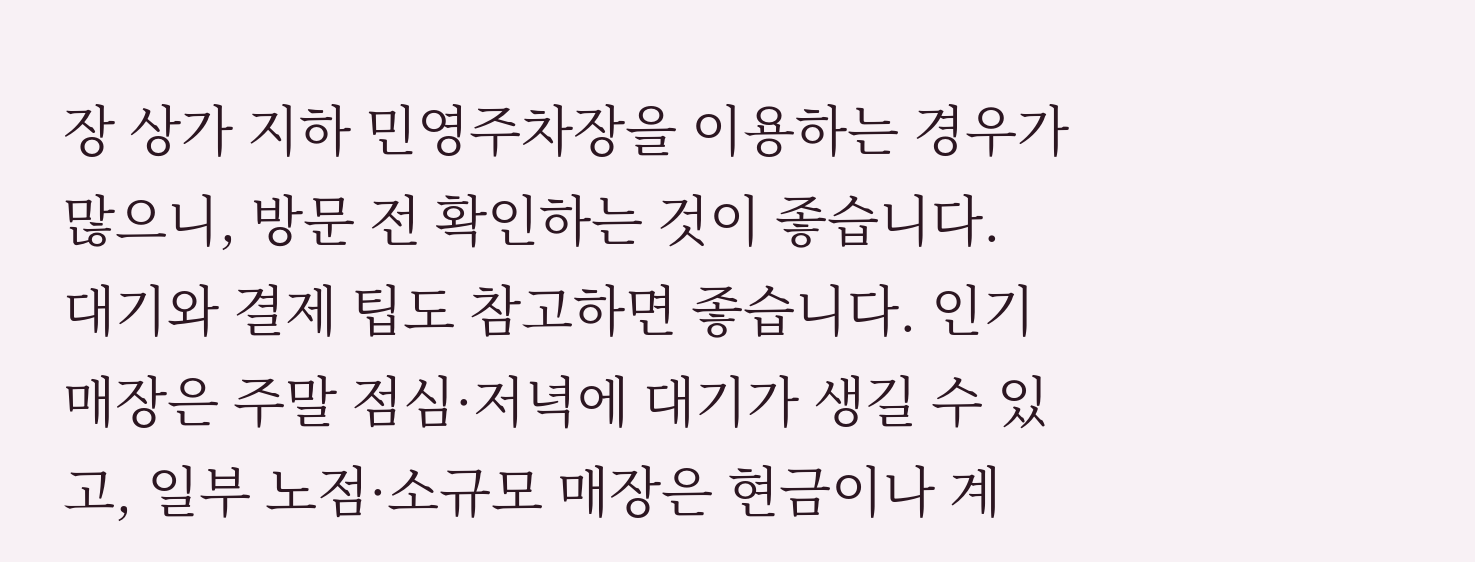장 상가 지하 민영주차장을 이용하는 경우가 많으니, 방문 전 확인하는 것이 좋습니다.
대기와 결제 팁도 참고하면 좋습니다. 인기 매장은 주말 점심·저녁에 대기가 생길 수 있고, 일부 노점·소규모 매장은 현금이나 계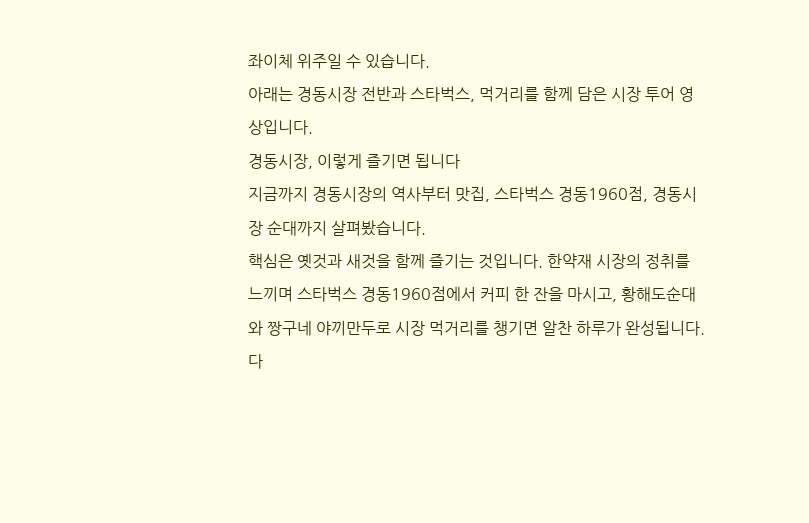좌이체 위주일 수 있습니다.
아래는 경동시장 전반과 스타벅스, 먹거리를 함께 담은 시장 투어 영상입니다.
경동시장, 이렇게 즐기면 됩니다
지금까지 경동시장의 역사부터 맛집, 스타벅스 경동1960점, 경동시장 순대까지 살펴봤습니다.
핵심은 옛것과 새것을 함께 즐기는 것입니다. 한약재 시장의 정취를 느끼며 스타벅스 경동1960점에서 커피 한 잔을 마시고, 황해도순대와 짱구네 야끼만두로 시장 먹거리를 챙기면 알찬 하루가 완성됩니다.
다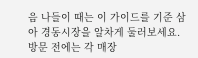음 나들이 때는 이 가이드를 기준 삼아 경동시장을 알차게 둘러보세요. 방문 전에는 각 매장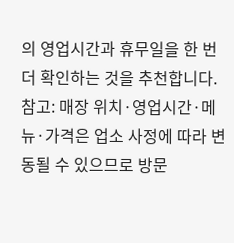의 영업시간과 휴무일을 한 번 더 확인하는 것을 추천합니다.
참고: 매장 위치·영업시간·메뉴·가격은 업소 사정에 따라 변동될 수 있으므로 방문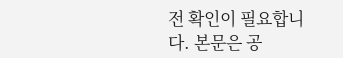전 확인이 필요합니다. 본문은 공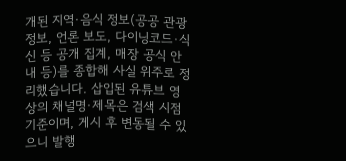개된 지역·음식 정보(공공 관광 정보, 언론 보도, 다이닝코드·식신 등 공개 집계, 매장 공식 안내 등)를 종합해 사실 위주로 정리했습니다. 삽입된 유튜브 영상의 채널명·제목은 검색 시점 기준이며, 게시 후 변동될 수 있으니 발행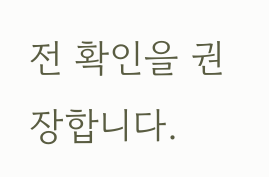전 확인을 권장합니다.